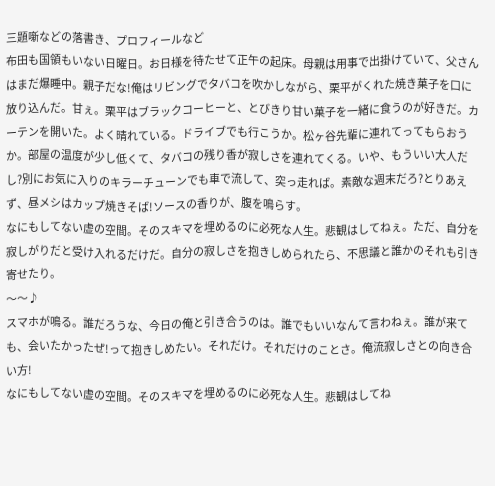三題噺などの落書き、プロフィールなど
布田も国領もいない日曜日。お日様を待たせて正午の起床。母親は用事で出掛けていて、父さんはまだ爆睡中。親子だな!俺はリビングでタバコを吹かしながら、栗平がくれた焼き菓子を口に放り込んだ。甘ぇ。栗平はブラックコーヒーと、とびきり甘い菓子を一緒に食うのが好きだ。カーテンを開いた。よく晴れている。ドライブでも行こうか。松ヶ谷先輩に連れてってもらおうか。部屋の温度が少し低くて、タバコの残り香が寂しさを連れてくる。いや、もういい大人だし?別にお気に入りのキラーチューンでも車で流して、突っ走れば。素敵な週末だろ?とりあえず、昼メシはカップ焼きそば!ソースの香りが、腹を鳴らす。
なにもしてない虚の空間。そのスキマを埋めるのに必死な人生。悲観はしてねぇ。ただ、自分を寂しがりだと受け入れるだけだ。自分の寂しさを抱きしめられたら、不思議と誰かのそれも引き寄せたり。
〜〜♪
スマホが鳴る。誰だろうな、今日の俺と引き合うのは。誰でもいいなんて言わねぇ。誰が来ても、会いたかったぜ!って抱きしめたい。それだけ。それだけのことさ。俺流寂しさとの向き合い方!
なにもしてない虚の空間。そのスキマを埋めるのに必死な人生。悲観はしてね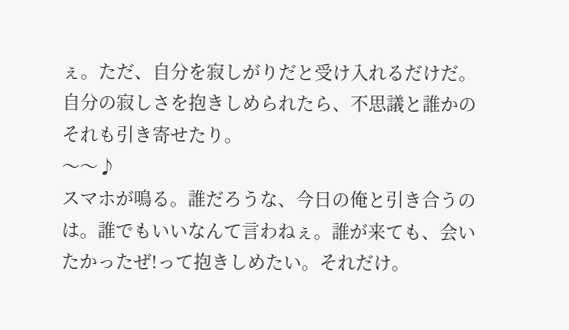ぇ。ただ、自分を寂しがりだと受け入れるだけだ。自分の寂しさを抱きしめられたら、不思議と誰かのそれも引き寄せたり。
〜〜♪
スマホが鳴る。誰だろうな、今日の俺と引き合うのは。誰でもいいなんて言わねぇ。誰が来ても、会いたかったぜ!って抱きしめたい。それだけ。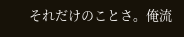それだけのことさ。俺流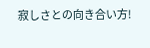寂しさとの向き合い方!